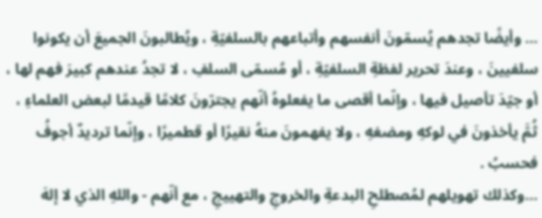… وأيضًا تجدهم يُسمّونَ أنفسهم وأتباعهم بالسلفيّةِ ، ويُطالبونَ الجميعَ أن يكونوا سلفيينَ ، وعندَ تحرير لفظةِ السلفيّةِ ، أو مُسمّى السلفِ ، لا تجدُ عندهم كبيرَ فهم لها ، أو جيّدَ تأصيل فيها ، وإنّما أقصى ما يفعلوهُ أنّهم يجترّونَ كلامًا قيدمًا لبعض العلماءِ ، ثُمَّ يأخذونَ في لوكهِ ومضغهِ ، ولا يفهمونَ منهُ نقيرًا أو قطميرًا ، وإنّما ترديدٌ أجوفُ فحسبُ .
…وكذلك تهويلهم لمُصطلحِ البدعةِ والخروجِ والتهييجِ ، مع أنّهم - واللهِ الذي لا إلهَ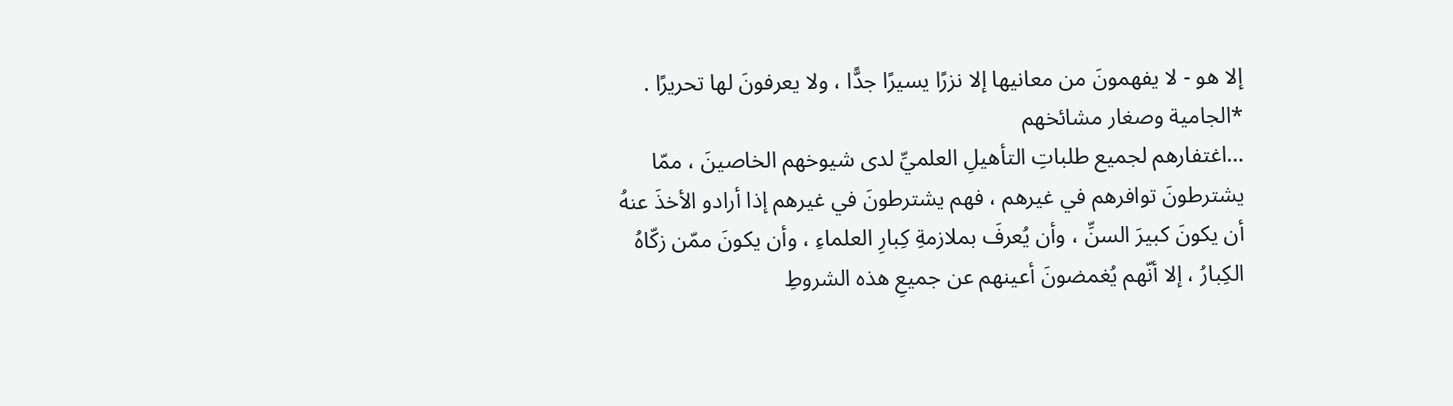إلا هو - لا يفهمونَ من معانيها إلا نزرًا يسيرًا جدًّا ، ولا يعرفونَ لها تحريرًا .
*الجامية وصغار مشائخهم
…اغتفارهم لجميع طلباتِ التأهيلِ العلميِّ لدى شيوخهم الخاصينَ ، ممّا يشترطونَ توافرهم في غيرهم ، فهم يشترطونَ في غيرهم إذا أرادو الأخذَ عنهُ أن يكونَ كبيرَ السنِّ ، وأن يُعرفَ بملازمةِ كِبارِ العلماءِ ، وأن يكونَ ممّن زكّاهُ الكِبارُ ، إلا أنّهم يُغمضونَ أعينهم عن جميعِ هذه الشروطِ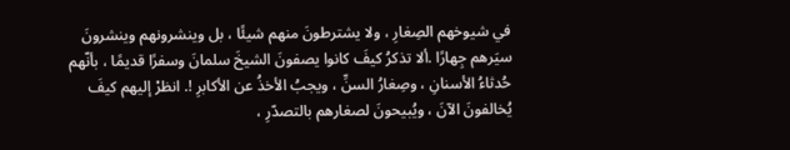في شيوخهم الصِغارِ ، ولا يشترطونَ منهم شيئًا ، بل وينشرونهم وينشرونَ سيَرهم جِهارًا .ألا تذكرُ كيفَ كانوا يصفونَ الشيخَ سلمانَ وسفرًا قديمًا ، بأنّهم حُدثاءُ الأسنانِ ، وصِغارُ السنِّ ، ويجبُ الأخذُ عن الأكابرِ !. انظرْ إليهم كيفَ يُخالفونَ الآنَ ، ويُبيحونَ لصغارهم بالتصدّرِ ،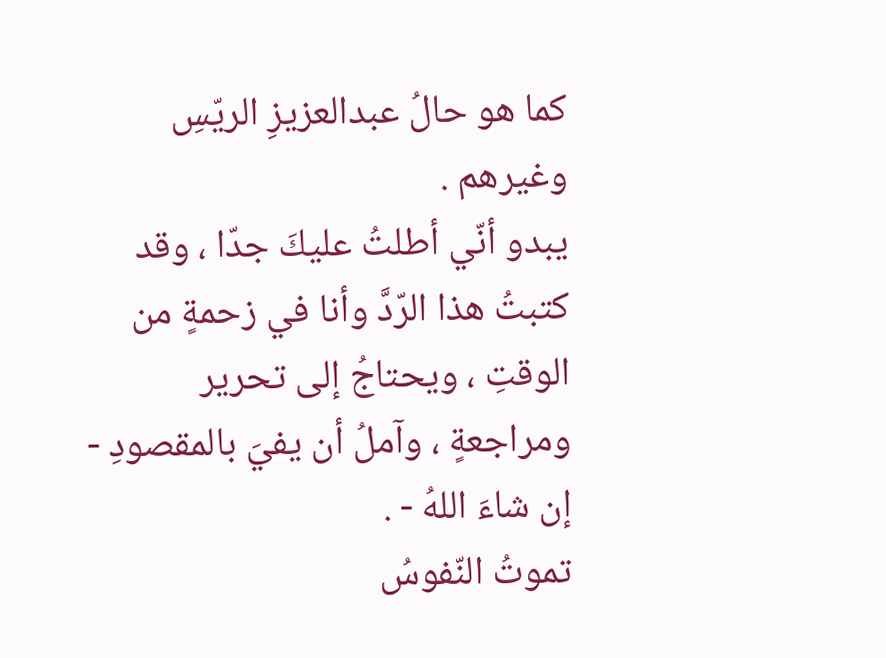كما هو حالُ عبدالعزيزِ الريّسِ وغيرهم .
يبدو أنّي أطلتُ عليكَ جدّا ، وقد كتبتُ هذا الرّدَّ وأنا في زحمةٍ من الوقتِ ، ويحتاجُ إلى تحرير ومراجعةٍ ، وآملُ أن يفيَ بالمقصودِ - إن شاءَ اللهُ - .
تموتُ النّفوسُ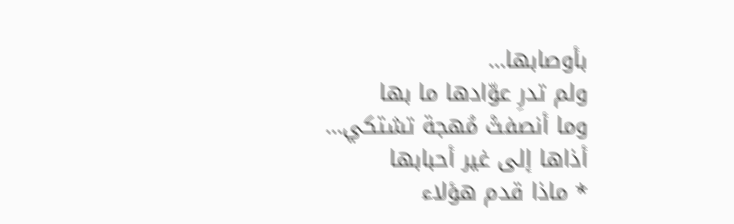بأوصابها…
ولم تدرِ عوّادها ما بها
وما أنصفتْ مُهجة تشتكي…
أذاها إلى غير أحبابها
* ماذا قدم هؤلاء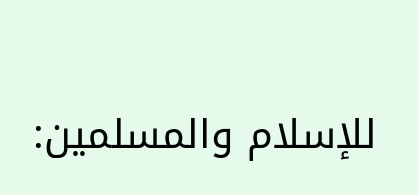للإسلام والمسلمين: